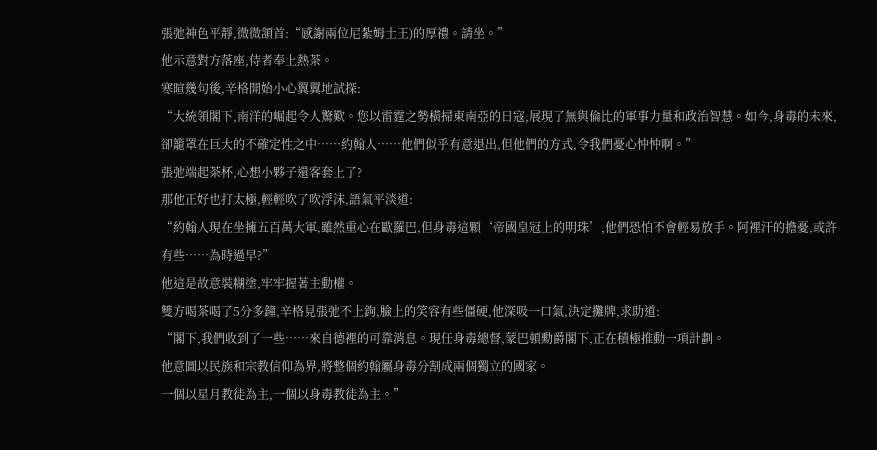張弛神色平靜,微微頷首:“感謝兩位尼紮姆土王)的厚禮。請坐。”
他示意對方落座,侍者奉上熱茶。
寒暄幾句後,辛格開始小心翼翼地試探:
“大統領閣下,南洋的崛起令人驚歎。您以雷霆之勢橫掃東南亞的日寇,展現了無與倫比的軍事力量和政治智慧。如今,身毒的未來,卻籠罩在巨大的不確定性之中……約翰人……他們似乎有意退出,但他們的方式,令我們憂心忡忡啊。”
張弛端起茶杯,心想小夥子還客套上了?
那他正好也打太極,輕輕吹了吹浮沫,語氣平淡道:
“約翰人現在坐擁五百萬大軍,雖然重心在歐羅巴,但身毒這顆‘帝國皇冠上的明珠’,他們恐怕不會輕易放手。阿裡汗的擔憂,或許有些……為時過早?”
他這是故意裝糊塗,牢牢握著主動權。
雙方喝茶喝了5分多鐘,辛格見張弛不上鉤,臉上的笑容有些僵硬,他深吸一口氣,決定攤牌,求助道:
“閣下,我們收到了一些……來自德裡的可靠消息。現任身毒總督,蒙巴頓勳爵閣下,正在積極推動一項計劃。
他意圖以民族和宗教信仰為界,將整個約翰屬身毒分割成兩個獨立的國家。
一個以星月教徒為主,一個以身毒教徒為主。”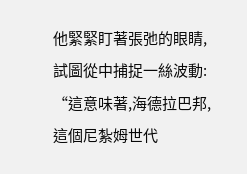他緊緊盯著張弛的眼睛,試圖從中捕捉一絲波動:
“這意味著,海德拉巴邦,這個尼紮姆世代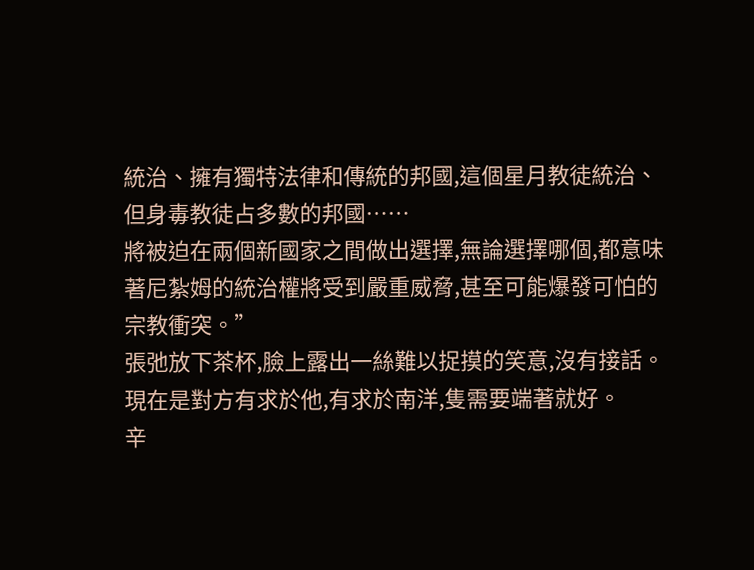統治、擁有獨特法律和傳統的邦國,這個星月教徒統治、但身毒教徒占多數的邦國……
將被迫在兩個新國家之間做出選擇,無論選擇哪個,都意味著尼紮姆的統治權將受到嚴重威脅,甚至可能爆發可怕的宗教衝突。”
張弛放下茶杯,臉上露出一絲難以捉摸的笑意,沒有接話。
現在是對方有求於他,有求於南洋,隻需要端著就好。
辛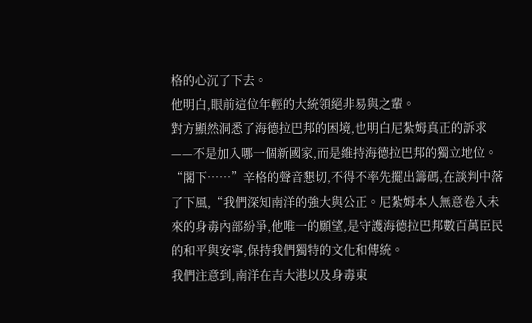格的心沉了下去。
他明白,眼前這位年輕的大統領絕非易與之輩。
對方顯然洞悉了海德拉巴邦的困境,也明白尼紮姆真正的訴求——不是加入哪一個新國家,而是維持海德拉巴邦的獨立地位。
“閣下……”辛格的聲音懇切,不得不率先擺出籌碼,在談判中落了下風,“我們深知南洋的強大與公正。尼紮姆本人無意卷入未來的身毒內部紛爭,他唯一的願望,是守護海德拉巴邦數百萬臣民的和平與安寧,保持我們獨特的文化和傳統。
我們注意到,南洋在吉大港以及身毒東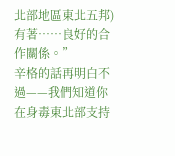北部地區東北五邦)有著……良好的合作關係。”
辛格的話再明白不過——我們知道你在身毒東北部支持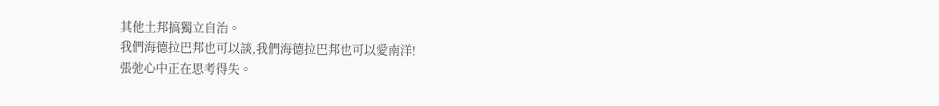其他土邦搞獨立自治。
我們海德拉巴邦也可以談,我們海德拉巴邦也可以愛南洋!
張弛心中正在思考得失。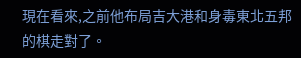現在看來,之前他布局吉大港和身毒東北五邦的棋走對了。